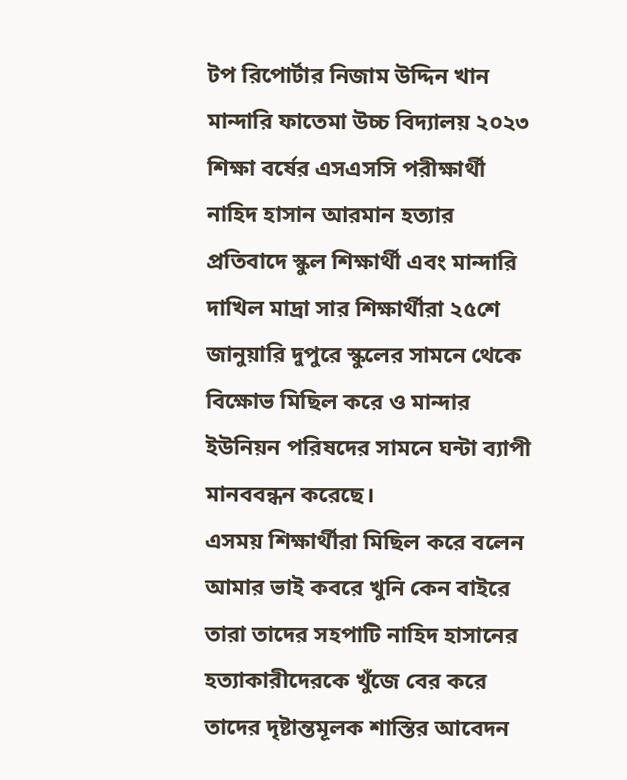টপ রিপোর্টার নিজাম উদ্দিন খান
মান্দারি ফাতেমা উচ্চ বিদ্যালয় ২০২৩ শিক্ষা বর্ষের এসএসসি পরীক্ষার্থী নাহিদ হাসান আরমান হত্যার প্রতিবাদে স্কুল শিক্ষার্থী এবং মান্দারি দাখিল মাদ্রা সার শিক্ষার্থীরা ২৫শে জানুয়ারি দুপুরে স্কুলের সামনে থেকে বিক্ষোভ মিছিল করে ও মান্দার ইউনিয়ন পরিষদের সামনে ঘন্টা ব্যাপী মানববন্ধন করেছে।
এসময় শিক্ষার্থীরা মিছিল করে বলেন আমার ভাই কবরে খুনি কেন বাইরে তারা তাদের সহপাটি নাহিদ হাসানের হত্যাকারীদেরকে খুঁজে বের করে তাদের দৃষ্টান্তমূলক শাস্তির আবেদন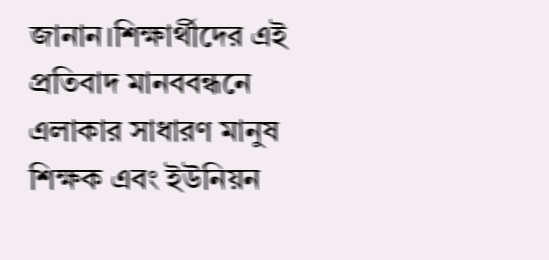জানান।শিক্ষার্থীদের এই প্রতিবাদ মানববন্ধনে এলাকার সাধারণ মানুষ শিক্ষক এবং ইউনিয়ন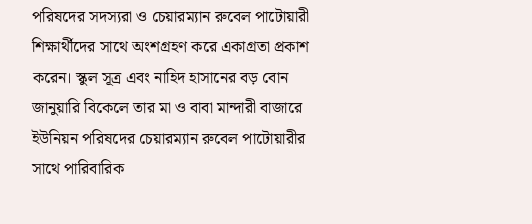পরিষদের সদস্যরা ও চেয়ারম্যান রুবেল পাটোয়ারী শিক্ষার্থীদের সাথে অংশগ্রহণ করে একাগ্রতা প্রকাশ করেন। স্কুল সূত্র এবং নাহিদ হাসানের বড় বোন জানুয়ারি বিকেলে তার মা ও বাবা মান্দারী বাজারে ইউনিয়ন পরিষদের চেয়ারম্যান রুবেল পাটোয়ারীর সাথে পারিবারিক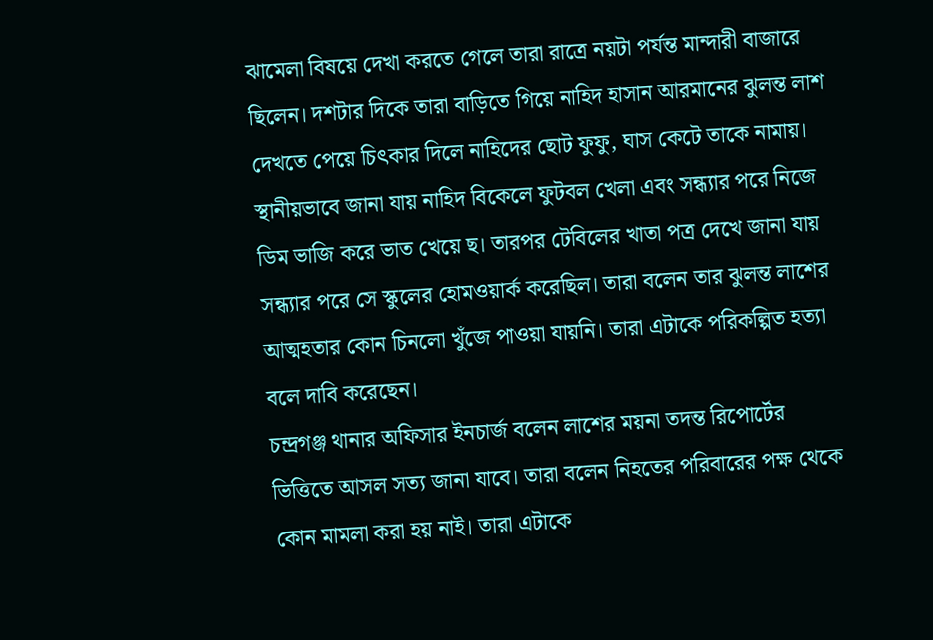ঝামেলা বিষয়ে দেখা করতে গেলে তারা রাত্রে নয়টা পর্যন্ত মান্দারী বাজারে ছিলেন। দশটার দিকে তারা বাড়িতে গিয়ে নাহিদ হাসান আরমানের ঝুলন্ত লাশ দেখতে পেয়ে চিৎকার দিলে নাহিদের ছোট ফুফু, ঘাস কেটে তাকে নামায়।
স্থানীয়ভাবে জানা যায় নাহিদ বিকেলে ফুটবল খেলা এবং সন্ধ্যার পরে নিজে ডিম ভাজি করে ভাত খেয়ে ছ। তারপর টেবিলের খাতা পত্র দেখে জানা যায় সন্ধ্যার পরে সে স্কুলের হোমওয়ার্ক করেছিল। তারা বলেন তার ঝুলন্ত লাশের আত্মহতার কোন চিনলো খুঁজে পাওয়া যায়নি। তারা এটাকে পরিকল্পিত হত্যা বলে দাবি করেছেন।
চন্দ্রগঞ্জ থানার অফিসার ইনচার্জ বলেন লাশের ময়না তদন্ত রিপোর্টের ভিত্তিতে আসল সত্য জানা যাবে। তারা বলেন নিহতের পরিবারের পক্ষ থেকে কোন মামলা করা হয় নাই। তারা এটাকে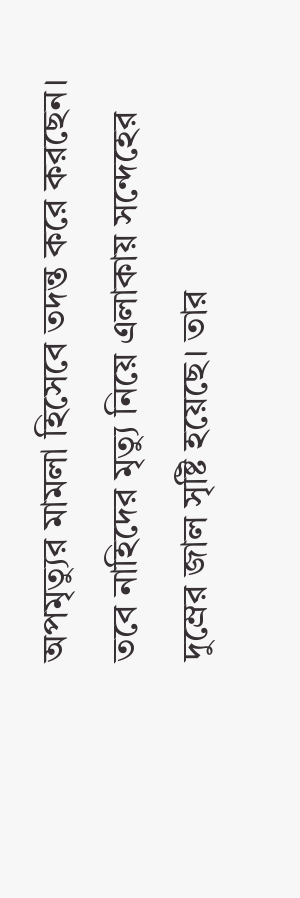অপমৃত্যুর মামলা হিসেবে তদন্ত করে করছেন। তবে নাহিদের মৃত্যু নিয়ে এলাকায় সন্দেহের দুম্রের জাল সৃষ্টি হয়েছে। তার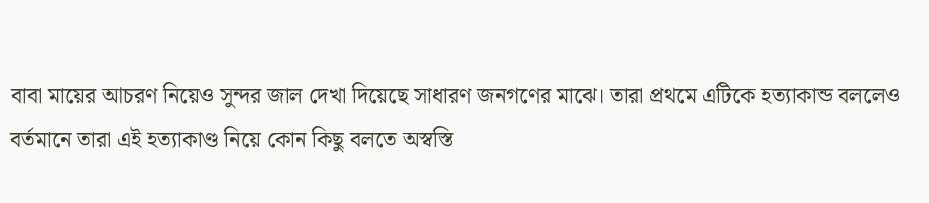বাবা মায়ের আচরণ নিয়েও সুন্দর জাল দেখা দিয়েছে সাধারণ জনগণের মাঝে। তারা প্রথমে এটিকে হত্যাকান্ড বললেও বর্তমানে তারা এই হত্যাকাণ্ড নিয়ে কোন কিছু বলতে অস্বস্তি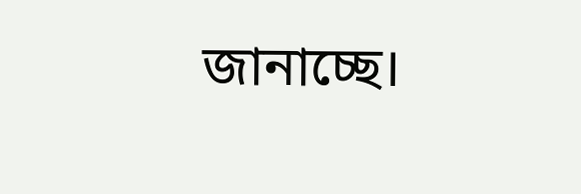জানাচ্ছে।